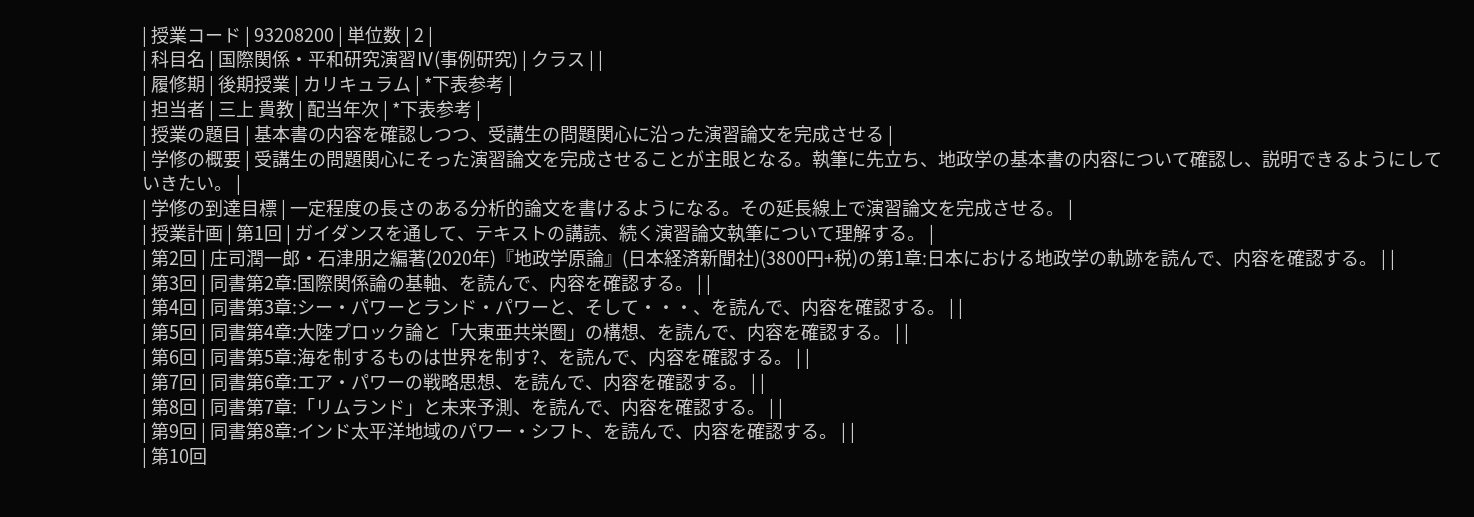| 授業コード | 93208200 | 単位数 | 2 |
| 科目名 | 国際関係・平和研究演習Ⅳ(事例研究) | クラス | |
| 履修期 | 後期授業 | カリキュラム | *下表参考 |
| 担当者 | 三上 貴教 | 配当年次 | *下表参考 |
| 授業の題目 | 基本書の内容を確認しつつ、受講生の問題関心に沿った演習論文を完成させる |
| 学修の概要 | 受講生の問題関心にそった演習論文を完成させることが主眼となる。執筆に先立ち、地政学の基本書の内容について確認し、説明できるようにしていきたい。 |
| 学修の到達目標 | 一定程度の長さのある分析的論文を書けるようになる。その延長線上で演習論文を完成させる。 |
| 授業計画 | 第1回 | ガイダンスを通して、テキストの講読、続く演習論文執筆について理解する。 |
| 第2回 | 庄司潤一郎・石津朋之編著(2020年)『地政学原論』(日本経済新聞社)(3800円+税)の第1章:日本における地政学の軌跡を読んで、内容を確認する。 | |
| 第3回 | 同書第2章:国際関係論の基軸、を読んで、内容を確認する。 | |
| 第4回 | 同書第3章:シー・パワーとランド・パワーと、そして・・・、を読んで、内容を確認する。 | |
| 第5回 | 同書第4章:大陸プロック論と「大東亜共栄圏」の構想、を読んで、内容を確認する。 | |
| 第6回 | 同書第5章:海を制するものは世界を制す?、を読んで、内容を確認する。 | |
| 第7回 | 同書第6章:エア・パワーの戦略思想、を読んで、内容を確認する。 | |
| 第8回 | 同書第7章:「リムランド」と未来予測、を読んで、内容を確認する。 | |
| 第9回 | 同書第8章:インド太平洋地域のパワー・シフト、を読んで、内容を確認する。 | |
| 第10回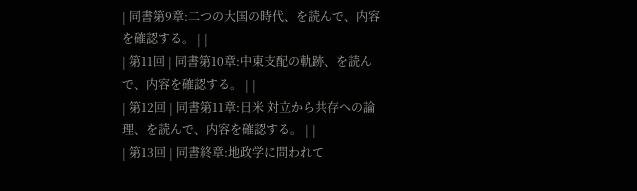| 同書第9章:二つの大国の時代、を読んで、内容を確認する。 | |
| 第11回 | 同書第10章:中東支配の軌跡、を読んで、内容を確認する。 | |
| 第12回 | 同書第11章:日米 対立から共存への論理、を読んで、内容を確認する。 | |
| 第13回 | 同書終章:地政学に問われて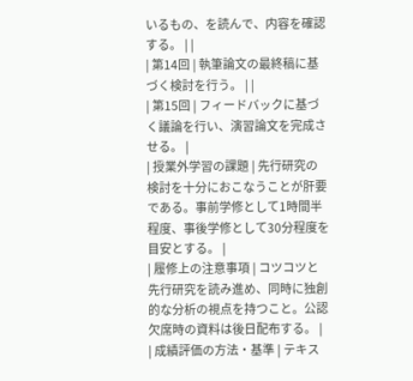いるもの、を読んで、内容を確認する。 | |
| 第14回 | 執筆論文の最終稿に基づく検討を行う。 | |
| 第15回 | フィードバックに基づく議論を行い、演習論文を完成させる。 |
| 授業外学習の課題 | 先行研究の検討を十分におこなうことが肝要である。事前学修として1時間半程度、事後学修として30分程度を目安とする。 |
| 履修上の注意事項 | コツコツと先行研究を読み進め、同時に独創的な分析の視点を持つこと。公認欠席時の資料は後日配布する。 |
| 成績評価の方法・基準 | テキス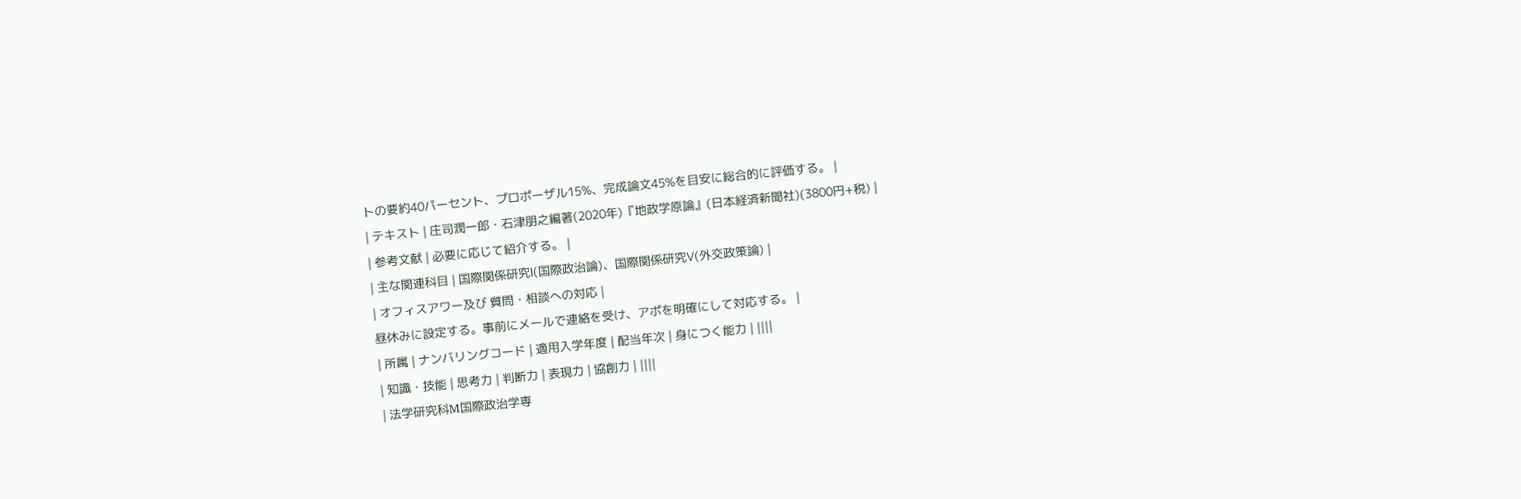トの要約40パーセント、プロポーザル15%、完成論文45%を目安に総合的に評価する。 |
| テキスト | 庄司潤一郎・石津朋之編著(2020年)『地政学原論』(日本経済新聞社)(3800円+税) |
| 参考文献 | 必要に応じて紹介する。 |
| 主な関連科目 | 国際関係研究Ⅰ(国際政治論)、国際関係研究Ⅴ(外交政策論) |
| オフィスアワー及び 質問・相談への対応 |
昼休みに設定する。事前にメールで連絡を受け、アポを明確にして対応する。 |
| 所属 | ナンバリングコード | 適用入学年度 | 配当年次 | 身につく能力 | ||||
| 知識・技能 | 思考力 | 判断力 | 表現力 | 協創力 | ||||
| 法学研究科M国際政治学専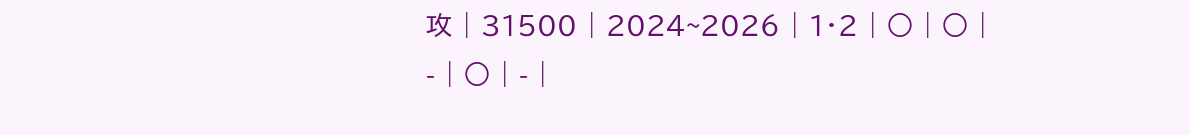攻 | 31500 | 2024~2026 | 1・2 | ○ | ○ | - | ○ | - |